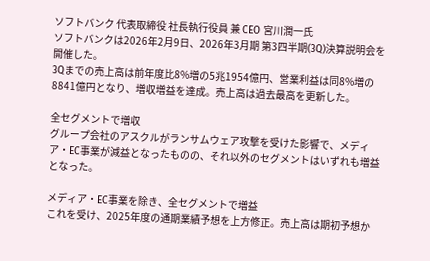ソフトバンク 代表取締役 社長執行役員 兼 CEO 宮川潤一氏
ソフトバンクは2026年2月9日、2026年3月期 第3四半期(3Q)決算説明会を開催した。
3Qまでの売上高は前年度比8%増の5兆1954億円、営業利益は同8%増の8841億円となり、増収増益を達成。売上高は過去最高を更新した。

全セグメントで増収
グループ会社のアスクルがランサムウェア攻撃を受けた影響で、メディア・EC事業が減益となったものの、それ以外のセグメントはいずれも増益となった。

メディア・EC事業を除き、全セグメントで増益
これを受け、2025年度の通期業績予想を上方修正。売上高は期初予想か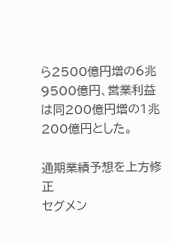ら2500億円増の6兆9500億円、営業利益は同200億円増の1兆200億円とした。

通期業績予想を上方修正
セグメン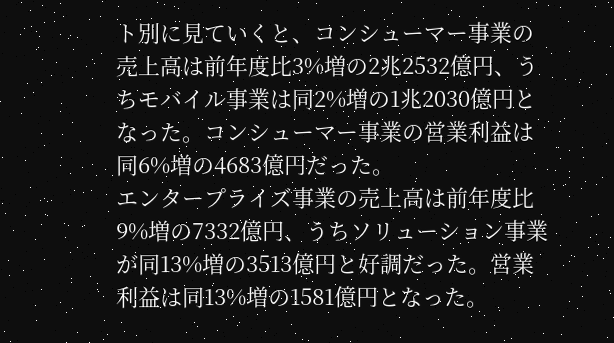ト別に見ていくと、コンシューマー事業の売上高は前年度比3%増の2兆2532億円、うちモバイル事業は同2%増の1兆2030億円となった。コンシューマー事業の営業利益は同6%増の4683億円だった。
エンタープライズ事業の売上高は前年度比9%増の7332億円、うちソリューション事業が同13%増の3513億円と好調だった。営業利益は同13%増の1581億円となった。